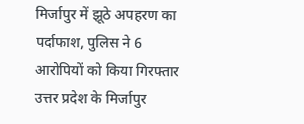मिर्जापुर में झूठे अपहरण का पर्दाफाश, पुलिस ने 6 आरोपियों को किया गिरफ्तार
उत्तर प्रदेश के मिर्जापुर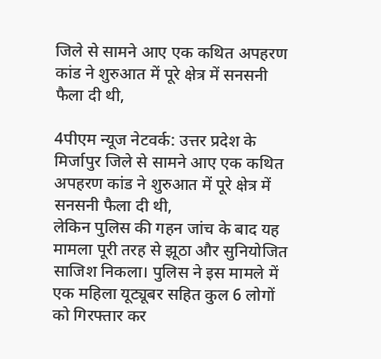जिले से सामने आए एक कथित अपहरण कांड ने शुरुआत में पूरे क्षेत्र में सनसनी फैला दी थी,

4पीएम न्यूज नेटवर्क: उत्तर प्रदेश के मिर्जापुर जिले से सामने आए एक कथित अपहरण कांड ने शुरुआत में पूरे क्षेत्र में सनसनी फैला दी थी,
लेकिन पुलिस की गहन जांच के बाद यह मामला पूरी तरह से झूठा और सुनियोजित साजिश निकला। पुलिस ने इस मामले में एक महिला यूट्यूबर सहित कुल 6 लोगों को गिरफ्तार कर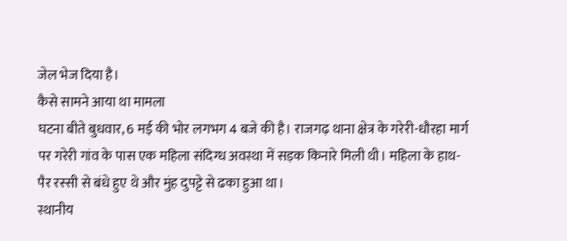जेल भेज दिया है।
कैसे सामने आया था मामला
घटना बीते बुधवार, 6 मई की भोर लगभग 4 बजे की है। राजगढ़ थाना क्षेत्र के गरेरी-धौरहा मार्ग पर गरेरी गांव के पास एक महिला संदिग्ध अवस्था में सड़क किनारे मिली थी। महिला के हाथ-पैर रस्सी से बंधे हुए थे और मुंह दुपट्टे से ढका हुआ था।
स्थानीय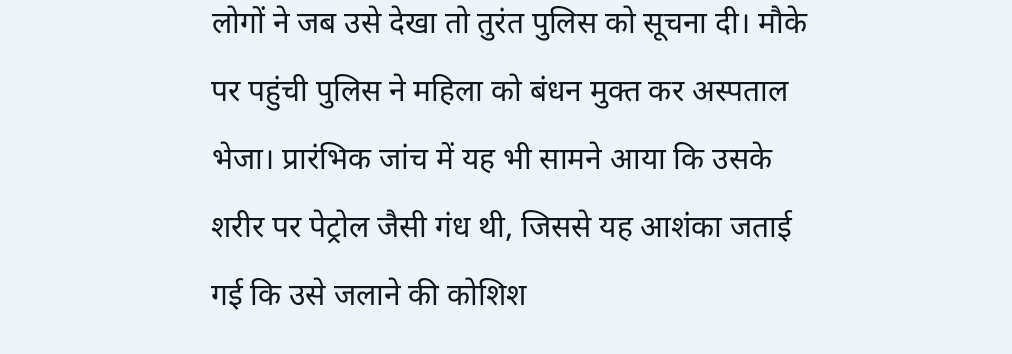लोगों ने जब उसे देखा तो तुरंत पुलिस को सूचना दी। मौके पर पहुंची पुलिस ने महिला को बंधन मुक्त कर अस्पताल भेजा। प्रारंभिक जांच में यह भी सामने आया कि उसके शरीर पर पेट्रोल जैसी गंध थी, जिससे यह आशंका जताई गई कि उसे जलाने की कोशिश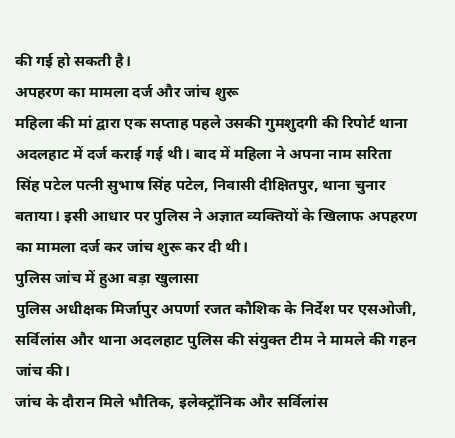की गई हो सकती है।
अपहरण का मामला दर्ज और जांच शुरू
महिला की मां द्वारा एक सप्ताह पहले उसकी गुमशुदगी की रिपोर्ट थाना अदलहाट में दर्ज कराई गई थी। बाद में महिला ने अपना नाम सरिता सिंह पटेल पत्नी सुभाष सिंह पटेल, निवासी दीक्षितपुर, थाना चुनार बताया। इसी आधार पर पुलिस ने अज्ञात व्यक्तियों के खिलाफ अपहरण का मामला दर्ज कर जांच शुरू कर दी थी।
पुलिस जांच में हुआ बड़ा खुलासा
पुलिस अधीक्षक मिर्जापुर अपर्णा रजत कौशिक के निर्देश पर एसओजी, सर्विलांस और थाना अदलहाट पुलिस की संयुक्त टीम ने मामले की गहन जांच की।
जांच के दौरान मिले भौतिक, इलेक्ट्रॉनिक और सर्विलांस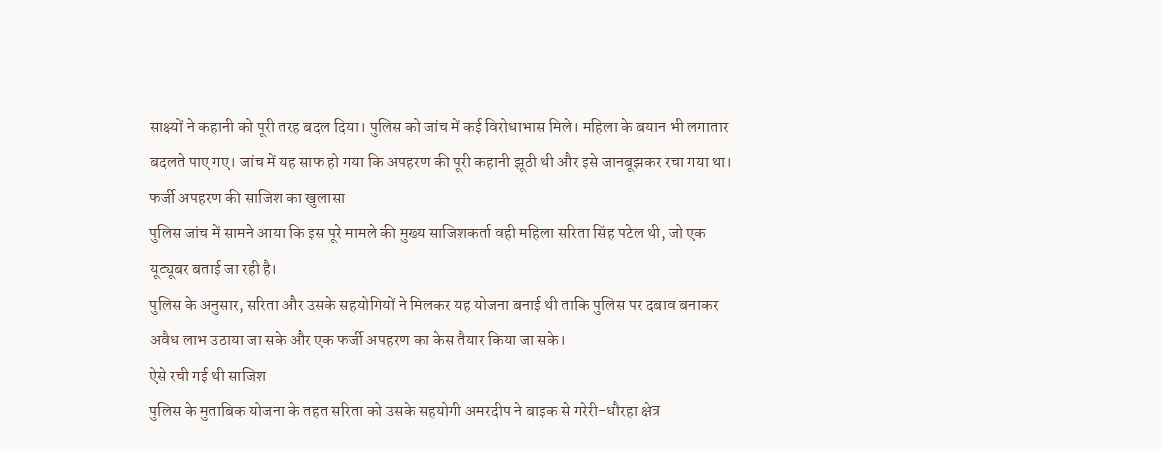साक्ष्यों ने कहानी को पूरी तरह बदल दिया। पुलिस को जांच में कई विरोधाभास मिले। महिला के बयान भी लगातार बदलते पाए गए। जांच में यह साफ हो गया कि अपहरण की पूरी कहानी झूठी थी और इसे जानबूझकर रचा गया था।
फर्जी अपहरण की साजिश का खुलासा
पुलिस जांच में सामने आया कि इस पूरे मामले की मुख्य साजिशकर्ता वही महिला सरिता सिंह पटेल थी, जो एक यूट्यूबर बताई जा रही है।
पुलिस के अनुसार, सरिता और उसके सहयोगियों ने मिलकर यह योजना बनाई थी ताकि पुलिस पर दबाव बनाकर अवैध लाभ उठाया जा सके और एक फर्जी अपहरण का केस तैयार किया जा सके।
ऐसे रची गई थी साजिश
पुलिस के मुताबिक योजना के तहत सरिता को उसके सहयोगी अमरदीप ने बाइक से गरेरी-धौरहा क्षेत्र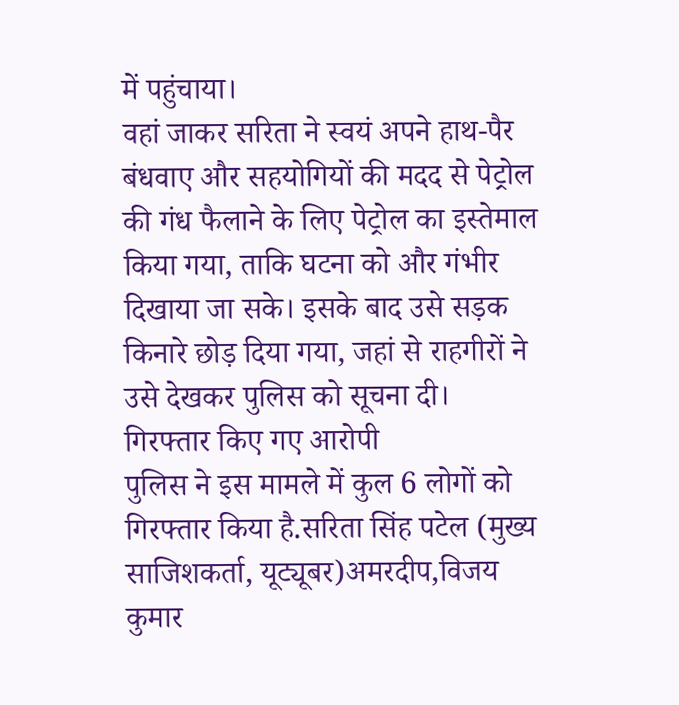में पहुंचाया।
वहां जाकर सरिता ने स्वयं अपने हाथ-पैर बंधवाए और सहयोगियों की मदद से पेट्रोल की गंध फैलाने के लिए पेट्रोल का इस्तेमाल किया गया, ताकि घटना को और गंभीर दिखाया जा सके। इसके बाद उसे सड़क किनारे छोड़ दिया गया, जहां से राहगीरों ने उसे देखकर पुलिस को सूचना दी।
गिरफ्तार किए गए आरोपी
पुलिस ने इस मामले में कुल 6 लोगों को गिरफ्तार किया है.सरिता सिंह पटेल (मुख्य साजिशकर्ता, यूट्यूबर)अमरदीप,विजय कुमार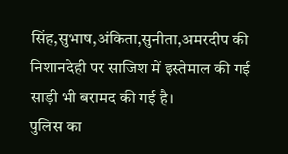सिंह,सुभाष,अंकिता,सुनीता,अमरदीप की निशानदेही पर साजिश में इस्तेमाल की गई साड़ी भी बरामद की गई है।
पुलिस का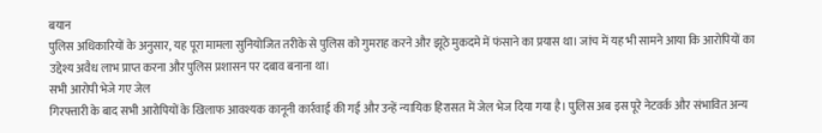बयान
पुलिस अधिकारियों के अनुसार, यह पूरा मामला सुनियोजित तरीके से पुलिस को गुमराह करने और झूठे मुकदमे में फंसाने का प्रयास था। जांच में यह भी सामने आया कि आरोपियों का उद्देश्य अवैध लाभ प्राप्त करना और पुलिस प्रशासन पर दबाव बनाना था।
सभी आरोपी भेजे गए जेल
गिरफ्तारी के बाद सभी आरोपियों के खिलाफ आवश्यक कानूनी कार्रवाई की गई और उन्हें न्यायिक हिरासत में जेल भेज दिया गया है। पुलिस अब इस पूरे नेटवर्क और संभावित अन्य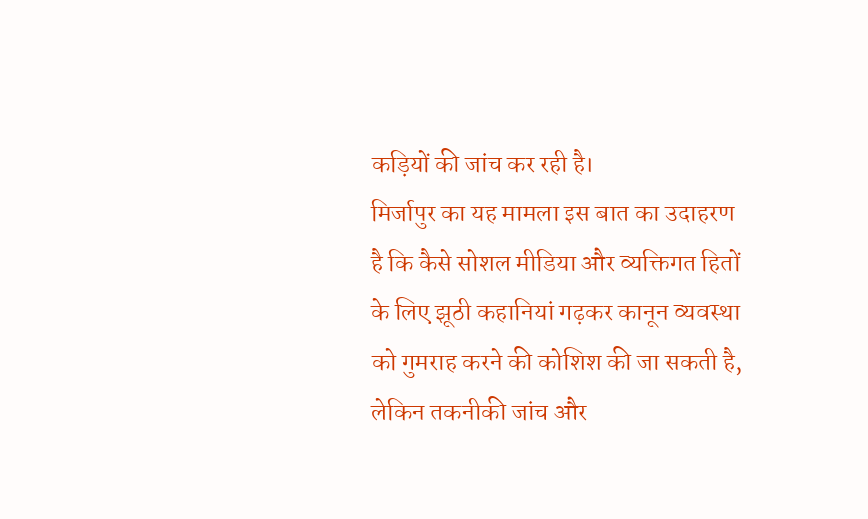कड़ियों की जांच कर रही है।
मिर्जापुर का यह मामला इस बात का उदाहरण है कि कैसे सोशल मीडिया और व्यक्तिगत हितों के लिए झूठी कहानियां गढ़कर कानून व्यवस्था को गुमराह करने की कोशिश की जा सकती है, लेकिन तकनीकी जांच और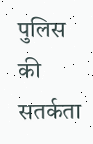पुलिस की सतर्कता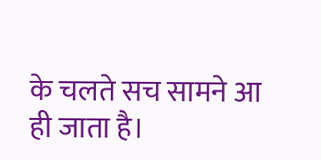के चलते सच सामने आ ही जाता है।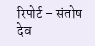रिपोर्ट – संतोष देव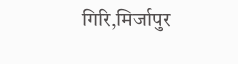गिरि,मिर्जापुर